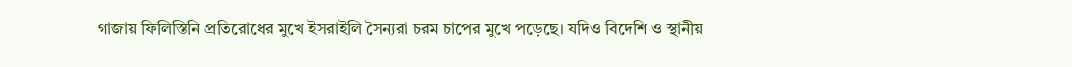গাজায় ফিলিস্তিনি প্রতিরোধের মুখে ইসরাইলি সৈন্যরা চরম চাপের মুখে পড়েছে। যদিও বিদেশি ও স্থানীয়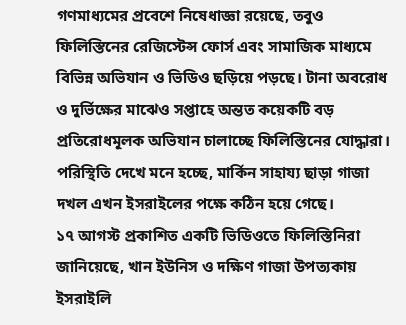গণমাধ্যমের প্রবেশে নিষেধাজ্ঞা রয়েছে, তবুও ফিলিস্তিনের রেজিস্টেন্স ফোর্স এবং সামাজিক মাধ্যমে বিভিন্ন অভিযান ও ভিডিও ছড়িয়ে পড়ছে। টানা অবরোধ ও দুর্ভিক্ষের মাঝেও সপ্তাহে অন্তত কয়েকটি বড় প্রতিরোধমূলক অভিযান চালাচ্ছে ফিলিস্তিনের যোদ্ধারা। পরিস্থিতি দেখে মনে হচ্ছে, মার্কিন সাহায্য ছাড়া গাজা দখল এখন ইসরাইলের পক্ষে কঠিন হয়ে গেছে।
১৭ আগস্ট প্রকাশিত একটি ভিডিওতে ফিলিস্তিনিরা জানিয়েছে, খান ইউনিস ও দক্ষিণ গাজা উপত্যকায় ইসরাইলি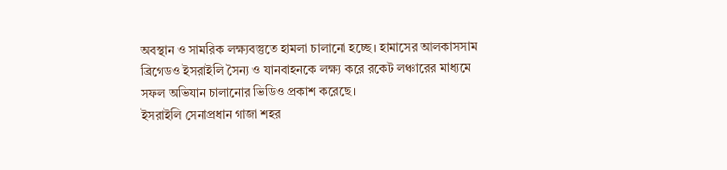অবস্থান ও সামরিক লক্ষ্যবস্তুতে হামলা চালানো হচ্ছে। হামাসের আলকাসসাম ব্রিগেডও ইসরাইলি সৈন্য ও যানবাহনকে লক্ষ্য করে রকেট লঞ্চারের মাধ্যমে সফল অভিযান চালানোর ভিডিও প্রকাশ করেছে।
ইসরাইলি সেনাপ্রধান গাজা শহর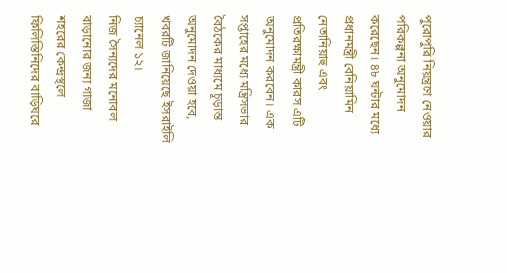পুরোপুরি নিয়ন্ত্রণে নেওয়ার পরিকল্পনা অনুমোদন করেছেন। ৪৮ ঘন্টার মধ্যে প্রধানমন্ত্রী বেনিয়ামিন নেতানিয়াহু এবং প্রতিরক্ষামন্ত্রী কারস এটি অনুমোদন করবেন। এক সপ্তাহের মধ্যে মন্ত্রিসভার বৈঠকের মাধ্যমে চূড়ান্ত অনুমোদন দেওয়া হবে, খবরটি জানিয়েছে ইসরাইলি চ্যানেল ১২।
নিজ সৈন্যদের মনোবল বাড়ানোর জন্য গাজা শহরের কেন্দ্রস্থলে ফিলিস্তিনিদের বাড়িঘরে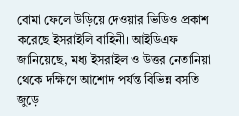বোমা ফেলে উড়িয়ে দেওয়ার ভিডিও প্রকাশ করেছে ইসরাইলি বাহিনী। আইডিএফ জানিয়েছে, মধ্য ইসরাইল ও উত্তর নেতানিয়া থেকে দক্ষিণে আশোদ পর্যন্ত বিভিন্ন বসতি জুড়ে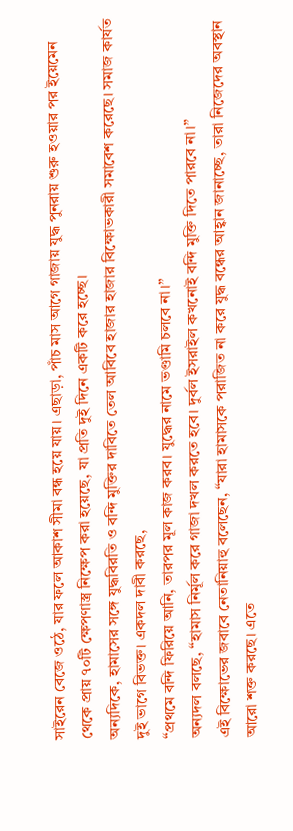সাইরেন বেজে ওঠে, যার ফলে আকাশ সীমা বন্ধ হয়ে যায়। এছাড়া, পাঁচ মাস আগে গাজায় যুদ্ধ পুনরায় শুরু হওয়ার পর ইয়েমেন থেকে প্রায় ৭০টি ক্ষেপণাস্ত্র নিক্ষেপ করা হয়েছে, যা প্রতি দুই দিনে একটি করে হচ্ছে।
অন্যদিকে, হামাসের সঙ্গে যুদ্ধবিরতি ও বন্দি মুক্তির দাবিতে তেল আবিবে হাজার হাজার বিক্ষোভকারী সমাবেশ করেছে। সমাজ কার্যত দুই ভাগে বিভক্ত। একদল দাবী করছে,
“প্রথমে বন্দি ফিরিয়ে আনি, তারপর মূল কাজ করব। যুদ্ধের নামে ভণ্ডামি চলবে না।”
অন্যদল বলছে, “হামাস নির্মূল করে গাজা দখল করতে হবে। দুর্বল ইসরাইল কখনোই বন্দি মুক্তি দিতে পারবে না।”
এই বিক্ষোভের জবাবে নেতানিয়াহু বলেছেন, “যারা হামাসকে পরাজিত না করে যুদ্ধ বন্ধের আহ্বান জানাচ্ছে, তারা নিজেদের অবস্থান আরো শক্ত করছে। এতে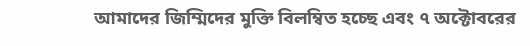আমাদের জিম্মিদের মুক্তি বিলম্বিত হচ্ছে এবং ৭ অক্টোবরের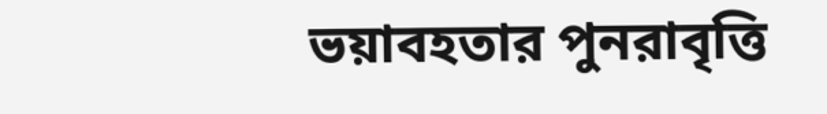ভয়াবহতার পুনরাবৃত্তি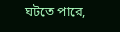ঘটতে পারে,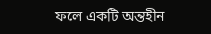ফলে একটি অন্তহীন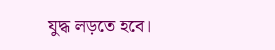যুদ্ধ লড়তে হবে।